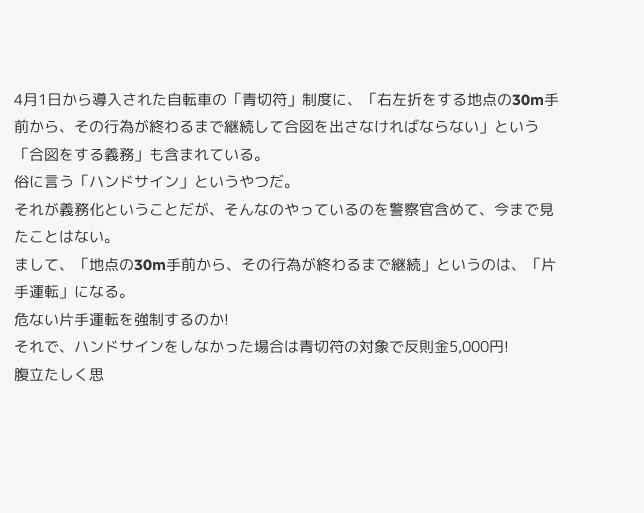4月1日から導入された自転車の「青切符」制度に、「右左折をする地点の30m手前から、その行為が終わるまで継続して合図を出さなければならない」という「合図をする義務」も含まれている。
俗に言う「ハンドサイン」というやつだ。
それが義務化ということだが、そんなのやっているのを警察官含めて、今まで見たことはない。
まして、「地点の30m手前から、その行為が終わるまで継続」というのは、「片手運転」になる。
危ない片手運転を強制するのか!
それで、ハンドサインをしなかった場合は青切符の対象で反則金5,000円!
腹立たしく思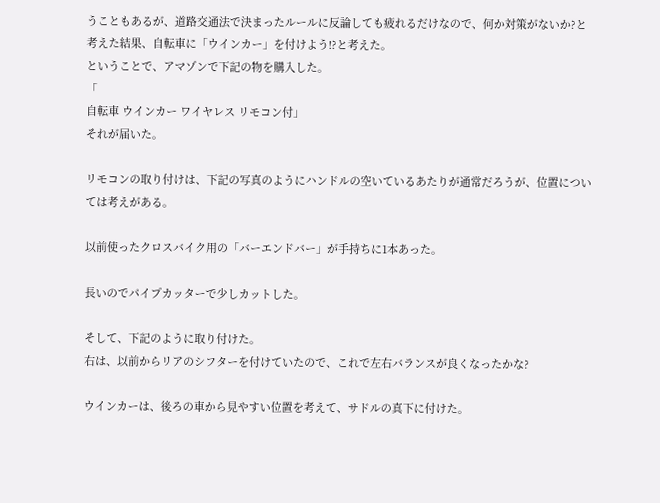うこともあるが、道路交通法で決まったルールに反論しても疲れるだけなので、何か対策がないか?と考えた結果、自転車に「ウインカー」を付けよう!?と考えた。
ということで、アマゾンで下記の物を購入した。
「
自転車 ウインカー ワイヤレス リモコン付」
それが届いた。

リモコンの取り付けは、下記の写真のようにハンドルの空いているあたりが通常だろうが、位置については考えがある。

以前使ったクロスバイク用の「バーエンドバー」が手持ちに1本あった。

長いのでパイプカッターで少しカットした。

そして、下記のように取り付けた。
右は、以前からリアのシフターを付けていたので、これで左右バランスが良くなったかな?

ウインカーは、後ろの車から見やすい位置を考えて、サドルの真下に付けた。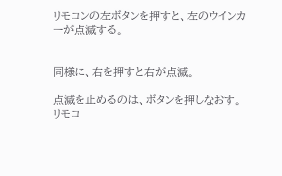リモコンの左ボタンを押すと、左のウインカーが点滅する。


同様に、右を押すと右が点滅。

点滅を止めるのは、ボタンを押しなおす。
リモコ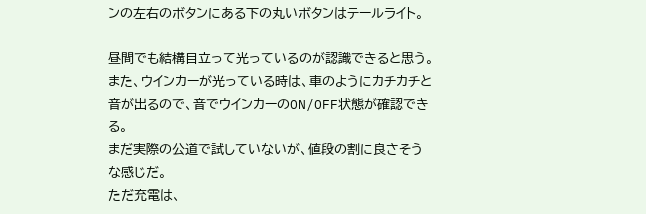ンの左右のボタンにある下の丸いボタンはテールライト。

昼間でも結構目立って光っているのが認識できると思う。
また、ウインカーが光っている時は、車のようにカチカチと音が出るので、音でウインカーのON/OFF状態が確認できる。
まだ実際の公道で試していないが、値段の割に良さそうな感じだ。
ただ充電は、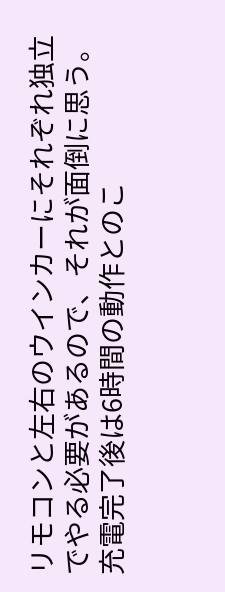リモコンと左右のウインカーにそれぞれ独立でやる必要があるので、それが面倒に思う。
充電完了後は6時間の動作とのこ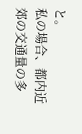と。
私の場合、都内近郊の交通量の多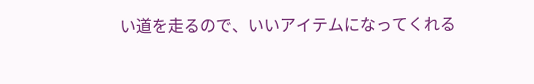い道を走るので、いいアイテムになってくれる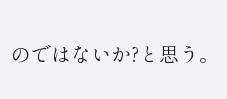のではないか?と思う。